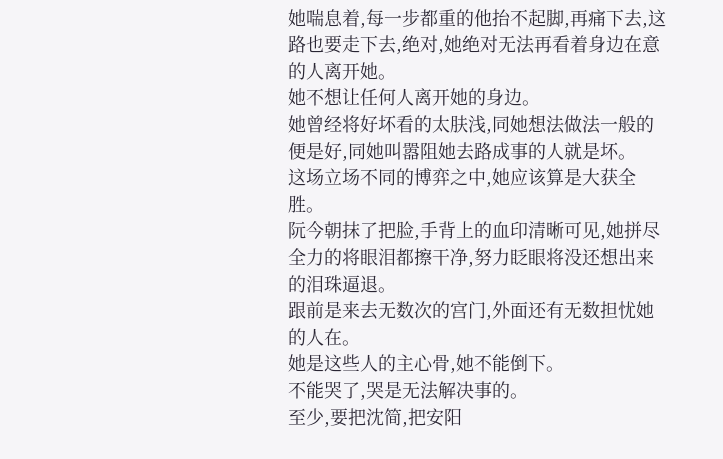她喘息着,每一步都重的他抬不起脚,再痛下去,这路也要走下去,绝对,她绝对无法再看着身边在意的人离开她。
她不想让任何人离开她的身边。
她曾经将好坏看的太肤浅,同她想法做法一般的便是好,同她叫嚣阻她去路成事的人就是坏。
这场立场不同的博弈之中,她应该算是大获全胜。
阮今朝抹了把脸,手背上的血印清晰可见,她拼尽全力的将眼泪都擦干净,努力眨眼将没还想出来的泪珠逼退。
跟前是来去无数次的宫门,外面还有无数担忧她的人在。
她是这些人的主心骨,她不能倒下。
不能哭了,哭是无法解决事的。
至少,要把沈简,把安阳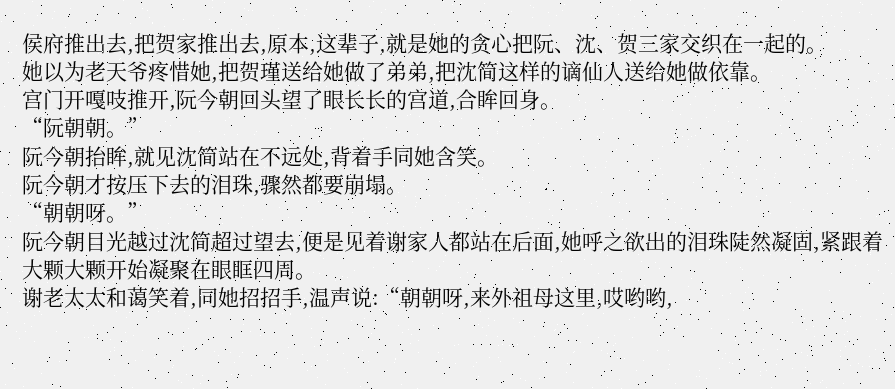侯府推出去,把贺家推出去,原本,这辈子,就是她的贪心把阮、沈、贺三家交织在一起的。
她以为老天爷疼惜她,把贺瑾送给她做了弟弟,把沈简这样的谪仙人送给她做依靠。
宫门开嘎吱推开,阮今朝回头望了眼长长的宫道,合眸回身。
“阮朝朝。”
阮今朝抬眸,就见沈简站在不远处,背着手同她含笑。
阮今朝才按压下去的泪珠,骤然都要崩塌。
“朝朝呀。”
阮今朝目光越过沈简超过望去,便是见着谢家人都站在后面,她呼之欲出的泪珠陡然凝固,紧跟着大颗大颗开始凝聚在眼眶四周。
谢老太太和蔼笑着,同她招招手,温声说:“朝朝呀,来外祖母这里,哎哟哟,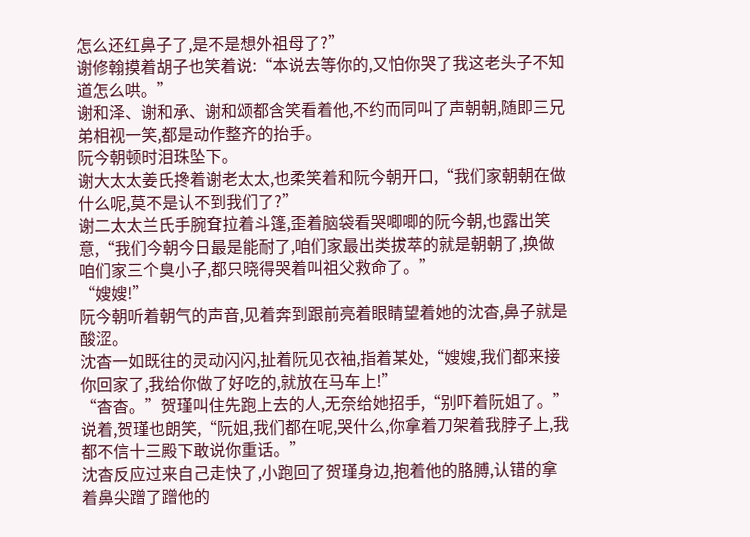怎么还红鼻子了,是不是想外祖母了?”
谢修翰摸着胡子也笑着说:“本说去等你的,又怕你哭了我这老头子不知道怎么哄。”
谢和泽、谢和承、谢和颂都含笑看着他,不约而同叫了声朝朝,随即三兄弟相视一笑,都是动作整齐的抬手。
阮今朝顿时泪珠坠下。
谢大太太姜氏搀着谢老太太,也柔笑着和阮今朝开口,“我们家朝朝在做什么呢,莫不是认不到我们了?”
谢二太太兰氏手腕耷拉着斗篷,歪着脑袋看哭唧唧的阮今朝,也露出笑意,“我们今朝今日最是能耐了,咱们家最出类拔萃的就是朝朝了,换做咱们家三个臭小子,都只晓得哭着叫祖父救命了。”
“嫂嫂!”
阮今朝听着朝气的声音,见着奔到跟前亮着眼睛望着她的沈杳,鼻子就是酸涩。
沈杳一如既往的灵动闪闪,扯着阮见衣袖,指着某处,“嫂嫂,我们都来接你回家了,我给你做了好吃的,就放在马车上!”
“杳杳。”贺瑾叫住先跑上去的人,无奈给她招手,“别吓着阮姐了。”
说着,贺瑾也朗笑,“阮姐,我们都在呢,哭什么,你拿着刀架着我脖子上,我都不信十三殿下敢说你重话。”
沈杳反应过来自己走快了,小跑回了贺瑾身边,抱着他的胳膊,认错的拿着鼻尖蹭了蹭他的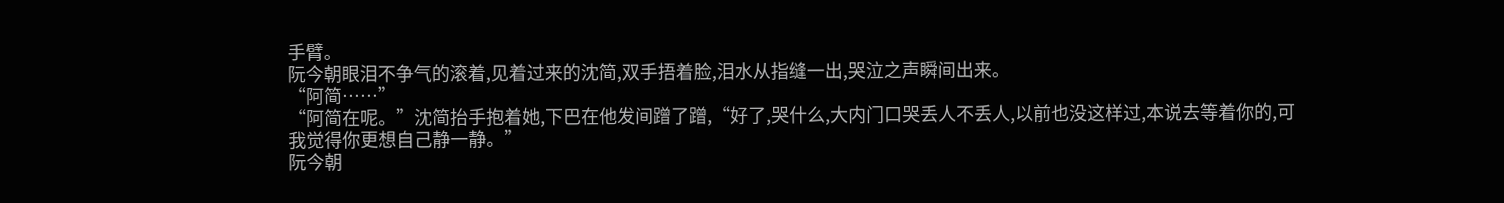手臂。
阮今朝眼泪不争气的滚着,见着过来的沈简,双手捂着脸,泪水从指缝一出,哭泣之声瞬间出来。
“阿简……”
“阿简在呢。”沈简抬手抱着她,下巴在他发间蹭了蹭,“好了,哭什么,大内门口哭丢人不丢人,以前也没这样过,本说去等着你的,可我觉得你更想自己静一静。”
阮今朝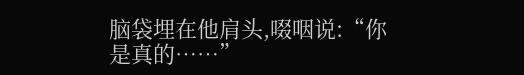脑袋埋在他肩头,啜咽说:“你是真的……”